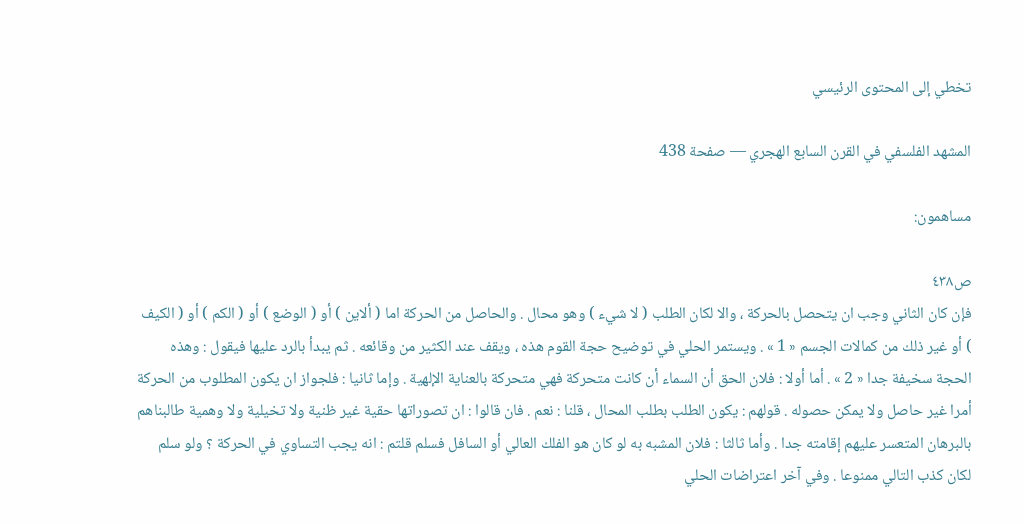تخطي إلى المحتوى الرئيسي

المشهد الفلسفي في القرن السابع الهجري — صفحة 438

مساهمون:

ص٤٣٨
فإن كان الثاني وجب ان يتحصل بالحركة ، والا لكان الطلب ( لا شيء ) وهو محال . والحاصل من الحركة اما ( ألاين ) أو ( الوضع ) أو ( الكم ) أو ( الكيف ) أو غير ذلك من كمالات الجسم « 1 » . ويستمر الحلي في توضيح حجة القوم هذه ، ويقف عند الكثير من وقائعه . ثم يبدأ بالرد عليها فيقول : وهذه الحجة سخيفة جدا « 2 » . أما أولا : فلان الحق أن السماء أن كانت متحركة فهي متحركة بالعناية الإلهية . وإما ثانيا : فلجواز ان يكون المطلوب من الحركة أمرا غير حاصل ولا يمكن حصوله . قولهم : يكون الطلب بطلب المحال ، قلنا : نعم . فان قالوا : ان تصوراتها حقية غير ظنية ولا تخيلية ولا وهمية طالبناهم بالبرهان المتعسر عليهم إقامته جدا . وأما ثالثا : فلان المشبه به لو كان هو الفلك العالي أو السافل فسلم قلتم : انه يجب التساوي في الحركة ؟ ولو سلم لكان كذب التالي ممنوعا . وفي آخر اعتراضات الحلي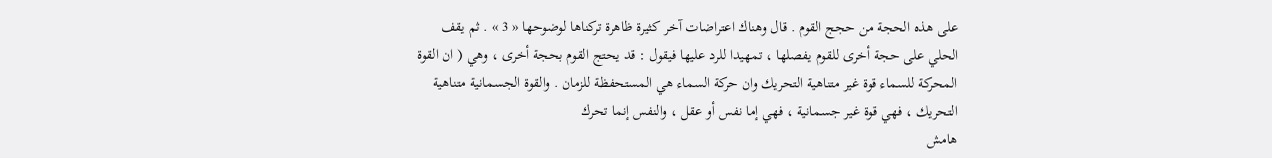على هذه الحجة من حجج القوم . قال وهناك اعتراضات آخر كثيرة ظاهرة تركناها لوضوحها « 3 » . ثم يقف الحلي على حجة أخرى للقوم يفصلها ، تمهيدا للرد عليها فيقول : قد يحتج القوم بحجة أخرى ، وهي ( ان القوة المحركة للسماء قوة غير متناهية التحريك وان حركة السماء هي المستحفظة للزمان . والقوة الجسمانية متناهية التحريك ، فهي قوة غير جسمانية ، فهي إما نفس أو عقل ، والنفس إنما تحرك
هامش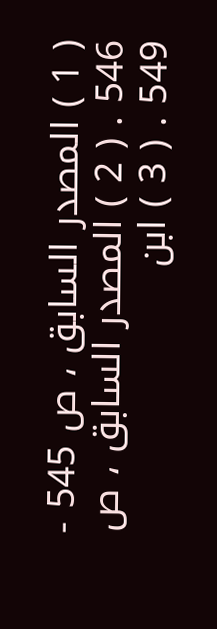( 1 ) المصدر السابق ، ص 545 - 546 . ( 2 ) المصدر السابق ، ص 549 . ( 3 ) ابن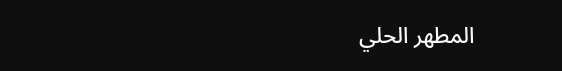المطهر الحلي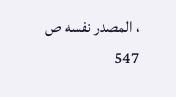، المصدر نفسه ص 547